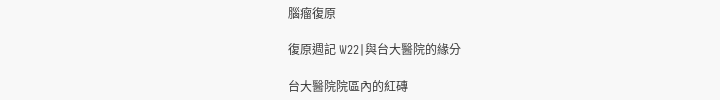腦瘤復原

復原週記 W22|與台大醫院的緣分

台大醫院院區內的紅磚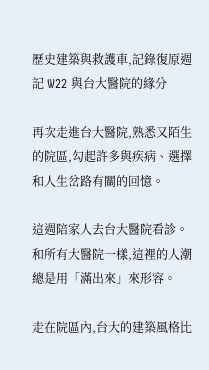歷史建築與救護車,記錄復原週記 W22 與台大醫院的緣分

再次走進台大醫院,熟悉又陌生的院區,勾起許多與疾病、選擇和人生岔路有關的回憶。

這週陪家人去台大醫院看診。和所有大醫院一樣,這裡的人潮總是用「滿出來」來形容。

走在院區內,台大的建築風格比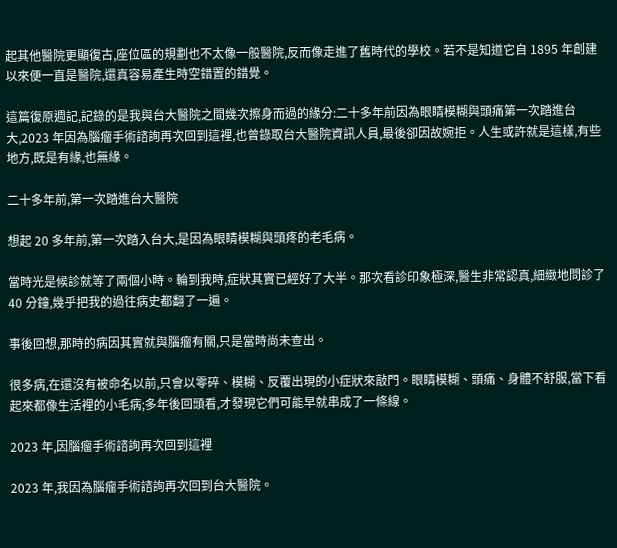起其他醫院更顯復古,座位區的規劃也不太像一般醫院,反而像走進了舊時代的學校。若不是知道它自 1895 年創建以來便一直是醫院,還真容易產生時空錯置的錯覺。

這篇復原週記,記錄的是我與台大醫院之間幾次擦身而過的緣分:二十多年前因為眼睛模糊與頭痛第一次踏進台大,2023 年因為腦瘤手術諮詢再次回到這裡,也曾錄取台大醫院資訊人員,最後卻因故婉拒。人生或許就是這樣,有些地方,既是有緣,也無緣。

二十多年前,第一次踏進台大醫院

想起 20 多年前,第一次踏入台大,是因為眼睛模糊與頭疼的老毛病。

當時光是候診就等了兩個小時。輪到我時,症狀其實已經好了大半。那次看診印象極深,醫生非常認真,細緻地問診了 40 分鐘,幾乎把我的過往病史都翻了一遍。

事後回想,那時的病因其實就與腦瘤有關,只是當時尚未查出。

很多病,在還沒有被命名以前,只會以零碎、模糊、反覆出現的小症狀來敲門。眼睛模糊、頭痛、身體不舒服,當下看起來都像生活裡的小毛病;多年後回頭看,才發現它們可能早就串成了一條線。

2023 年,因腦瘤手術諮詢再次回到這裡

2023 年,我因為腦瘤手術諮詢再次回到台大醫院。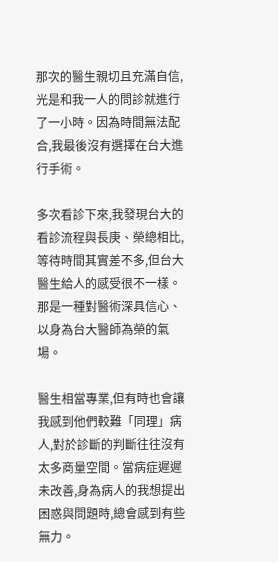那次的醫生親切且充滿自信,光是和我一人的問診就進行了一小時。因為時間無法配合,我最後沒有選擇在台大進行手術。

多次看診下來,我發現台大的看診流程與長庚、榮總相比,等待時間其實差不多,但台大醫生給人的感受很不一樣。那是一種對醫術深具信心、以身為台大醫師為榮的氣場。

醫生相當專業,但有時也會讓我感到他們較難「同理」病人,對於診斷的判斷往往沒有太多商量空間。當病症遲遲未改善,身為病人的我想提出困惑與問題時,總會感到有些無力。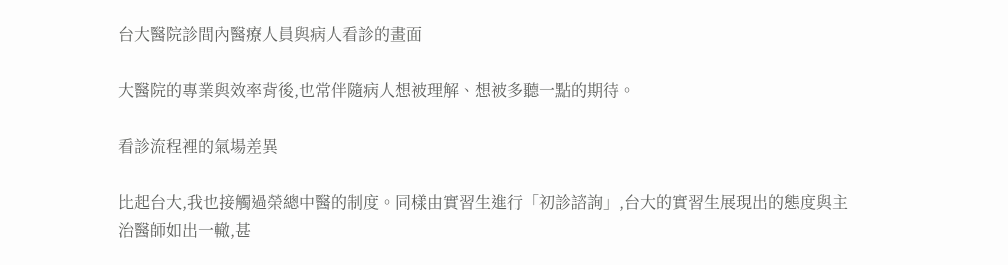台大醫院診間內醫療人員與病人看診的畫面

大醫院的專業與效率背後,也常伴隨病人想被理解、想被多聽一點的期待。

看診流程裡的氣場差異

比起台大,我也接觸過榮總中醫的制度。同樣由實習生進行「初診諮詢」,台大的實習生展現出的態度與主治醫師如出一轍,甚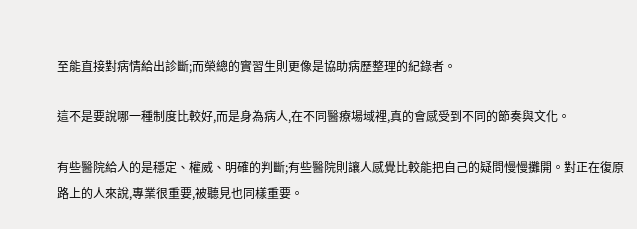至能直接對病情給出診斷;而榮總的實習生則更像是協助病歷整理的紀錄者。

這不是要說哪一種制度比較好,而是身為病人,在不同醫療場域裡,真的會感受到不同的節奏與文化。

有些醫院給人的是穩定、權威、明確的判斷;有些醫院則讓人感覺比較能把自己的疑問慢慢攤開。對正在復原路上的人來說,專業很重要,被聽見也同樣重要。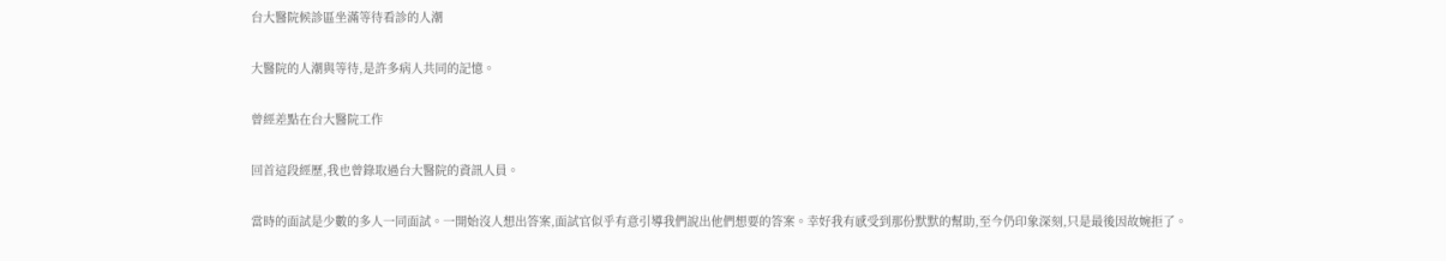台大醫院候診區坐滿等待看診的人潮

大醫院的人潮與等待,是許多病人共同的記憶。

曾經差點在台大醫院工作

回首這段經歷,我也曾錄取過台大醫院的資訊人員。

當時的面試是少數的多人一同面試。一開始沒人想出答案,面試官似乎有意引導我們說出他們想要的答案。幸好我有感受到那份默默的幫助,至今仍印象深刻,只是最後因故婉拒了。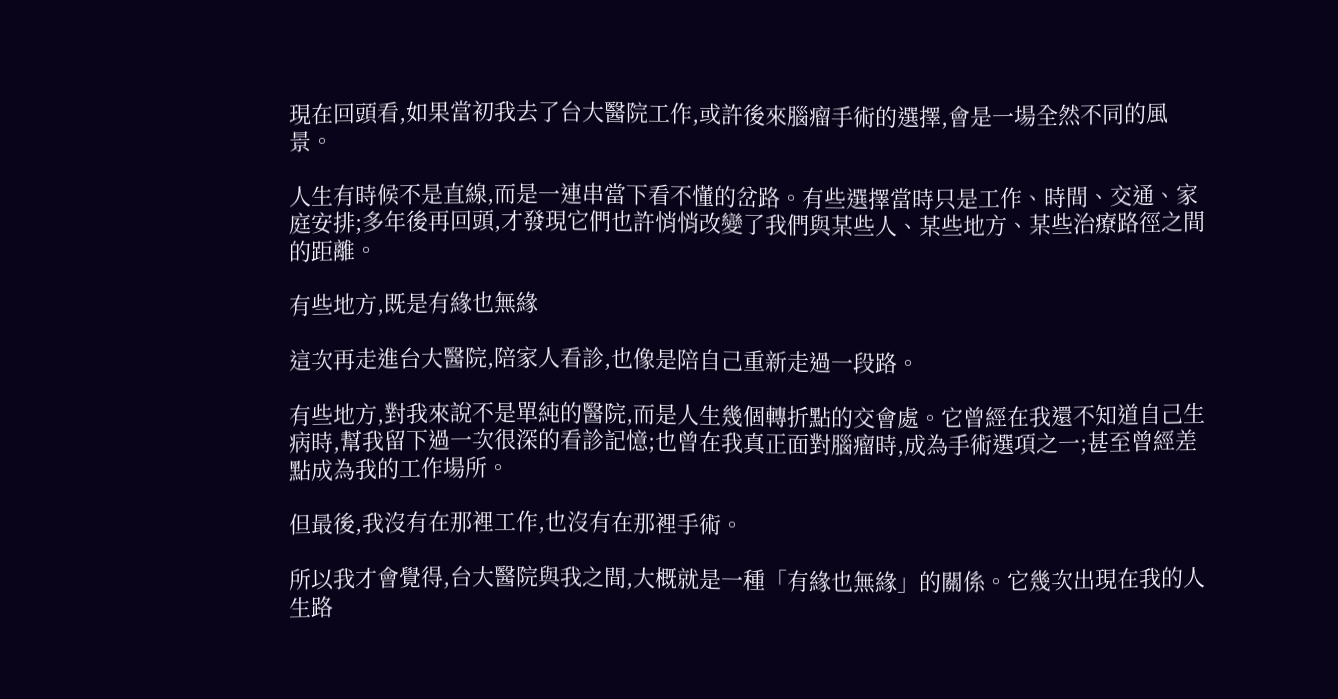現在回頭看,如果當初我去了台大醫院工作,或許後來腦瘤手術的選擇,會是一場全然不同的風景。

人生有時候不是直線,而是一連串當下看不懂的岔路。有些選擇當時只是工作、時間、交通、家庭安排;多年後再回頭,才發現它們也許悄悄改變了我們與某些人、某些地方、某些治療路徑之間的距離。

有些地方,既是有緣也無緣

這次再走進台大醫院,陪家人看診,也像是陪自己重新走過一段路。

有些地方,對我來說不是單純的醫院,而是人生幾個轉折點的交會處。它曾經在我還不知道自己生病時,幫我留下過一次很深的看診記憶;也曾在我真正面對腦瘤時,成為手術選項之一;甚至曾經差點成為我的工作場所。

但最後,我沒有在那裡工作,也沒有在那裡手術。

所以我才會覺得,台大醫院與我之間,大概就是一種「有緣也無緣」的關係。它幾次出現在我的人生路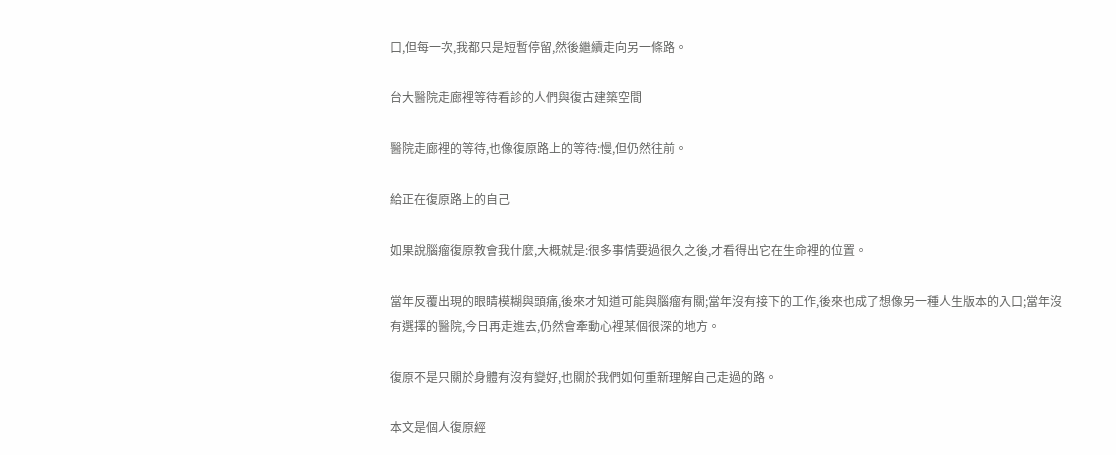口,但每一次,我都只是短暫停留,然後繼續走向另一條路。

台大醫院走廊裡等待看診的人們與復古建築空間

醫院走廊裡的等待,也像復原路上的等待:慢,但仍然往前。

給正在復原路上的自己

如果說腦瘤復原教會我什麼,大概就是:很多事情要過很久之後,才看得出它在生命裡的位置。

當年反覆出現的眼睛模糊與頭痛,後來才知道可能與腦瘤有關;當年沒有接下的工作,後來也成了想像另一種人生版本的入口;當年沒有選擇的醫院,今日再走進去,仍然會牽動心裡某個很深的地方。

復原不是只關於身體有沒有變好,也關於我們如何重新理解自己走過的路。

本文是個人復原經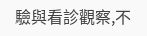驗與看診觀察,不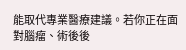能取代專業醫療建議。若你正在面對腦瘤、術後後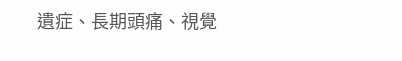遺症、長期頭痛、視覺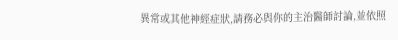異常或其他神經症狀,請務必與你的主治醫師討論,並依照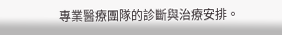專業醫療團隊的診斷與治療安排。